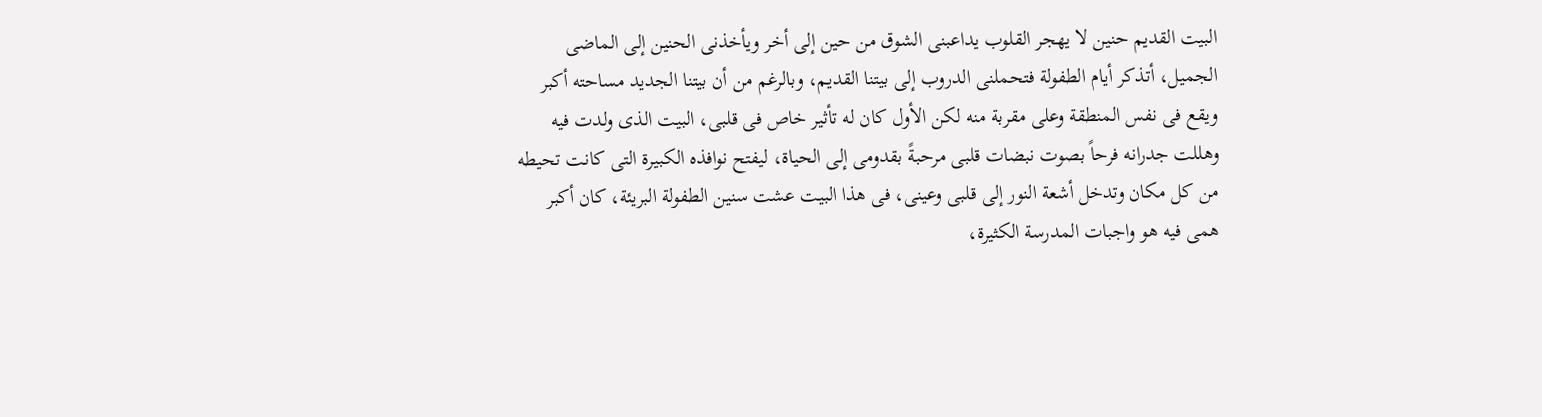البيت القديم حنين لا يهجر القلوب يداعبنى الشوق من حين إلى أخر ويأخذنى الحنين إلى الماضى الجميل، أتذكر أيام الطفولة فتحملنى الدروب إلى بيتنا القديم، وبالرغم من أن بيتنا الجديد مساحته أكبر ويقع فى نفس المنطقة وعلى مقربة منه لكن الأول كان له تأثير خاص فى قلبى، البيت الذى ولدت فيه وهللت جدرانه فرحاً بصوت نبضات قلبى مرحبةً بقدومى إلى الحياة، ليفتح نوافذه الكبيرة التى كانت تحيطه من كل مكان وتدخل أشعة النور إلى قلبى وعينى، فى هذا البيت عشت سنين الطفولة البريئة، كان أكبر همى فيه هو واجبات المدرسة الكثيرة،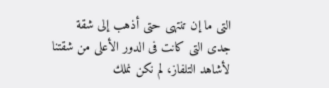التى ما إن تنتهى حتى أذهب إلى شقة جدى التى كانت فى الدور الأعلى من شقتنا لأشاهد التلفاز، لم نكن نملك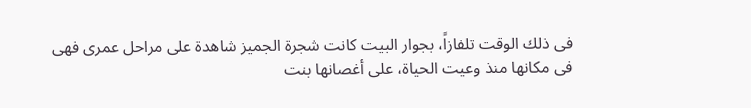فى ذلك الوقت تلفازاً، بجوار البيت كانت شجرة الجميز شاهدة على مراحل عمرى فهى فى مكانها منذ وعيت الحياة، على أغصانها بنت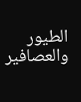الطيور والعصافير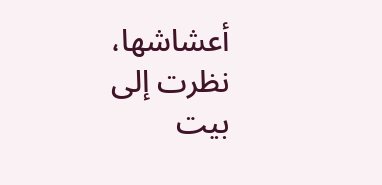أعشاشها، نظرت إلى بيت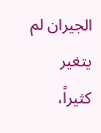الجيران لم يتغير كثيراً،